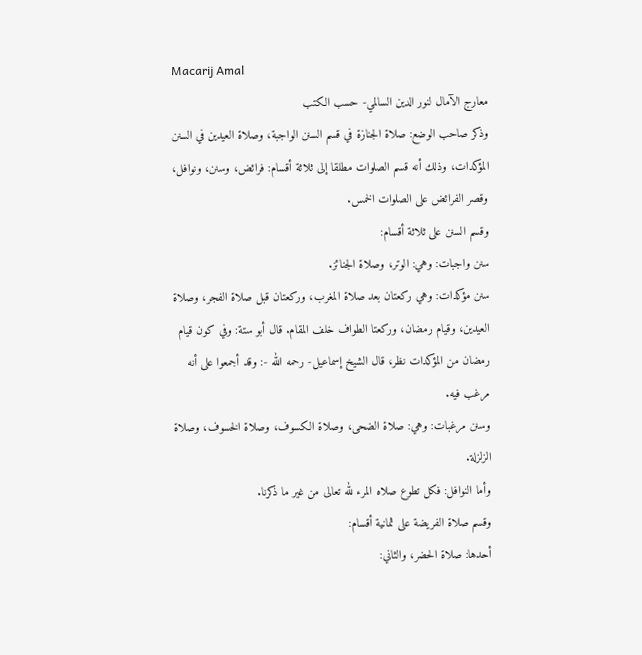Macarij Amal
معارج الآمال لنور الدين السالمي- حسب الكتب
وذكر صاحب الوضع: صلاة الجنازة في قسم السنن الواجبة، وصلاة العيدين في السنن المؤكدات، وذلك أنه قسم الصلوات مطلقا إلى ثلاثة أقسام: فرائض، وسنن، ونوافل، وقصر الفرائض على الصلوات الخمس.
وقسم السنن على ثلاثة أقسام:
سنن واجبات: وهي: الوتر، وصلاة الجنائز.
سنن مؤكدات: وهي ركعتان بعد صلاة المغرب، وركعتان قبل صلاة الفجر، وصلاة العيدين، وقيام رمضان، وركعتا الطواف خلف المقام. قال أبو ستة: وفي كون قيام رمضان من المؤكدات نظر، قال الشيخ إسماعيل- رحمه الله -: وقد أجمعوا على أنه مرغب فيه.
وسنن مرغبات: وهي: صلاة الضحى، وصلاة الكسوف، وصلاة الخسوف، وصلاة الزلزلة.
وأما النوافل: فكل تطوع صلاه المرء لله تعالى من غير ما ذكرنا.
وقسم صلاة الفريضة على ثمانية أقسام:
أحدها: صلاة الحضر، والثاني: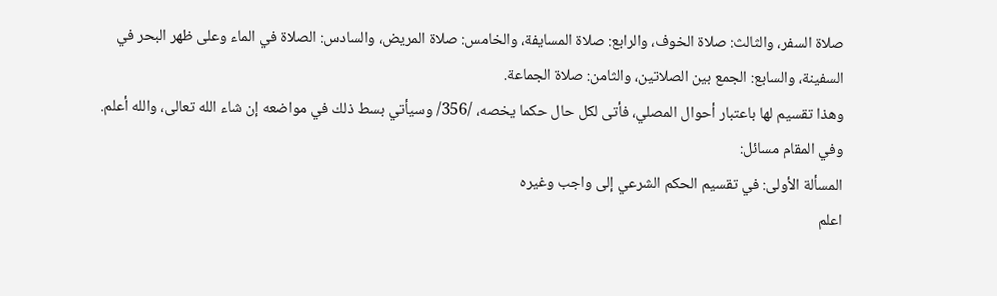صلاة السفر، والثالث: صلاة الخوف، والرابع: صلاة المسايفة، والخامس: صلاة المريض، والسادس: الصلاة في الماء وعلى ظهر البحر في السفينة، والسابع: الجمع بين الصلاتين، والثامن: صلاة الجماعة.
وهذا تقسيم لها باعتبار أحوال المصلي، فأتى لكل حال حكما يخصه، /356/ وسيأتي بسط ذلك في مواضعه إن شاء الله تعالى، والله أعلم.
وفي المقام مسائل:
المسألة الأولى: في تقسيم الحكم الشرعي إلى واجب وغيره
اعلم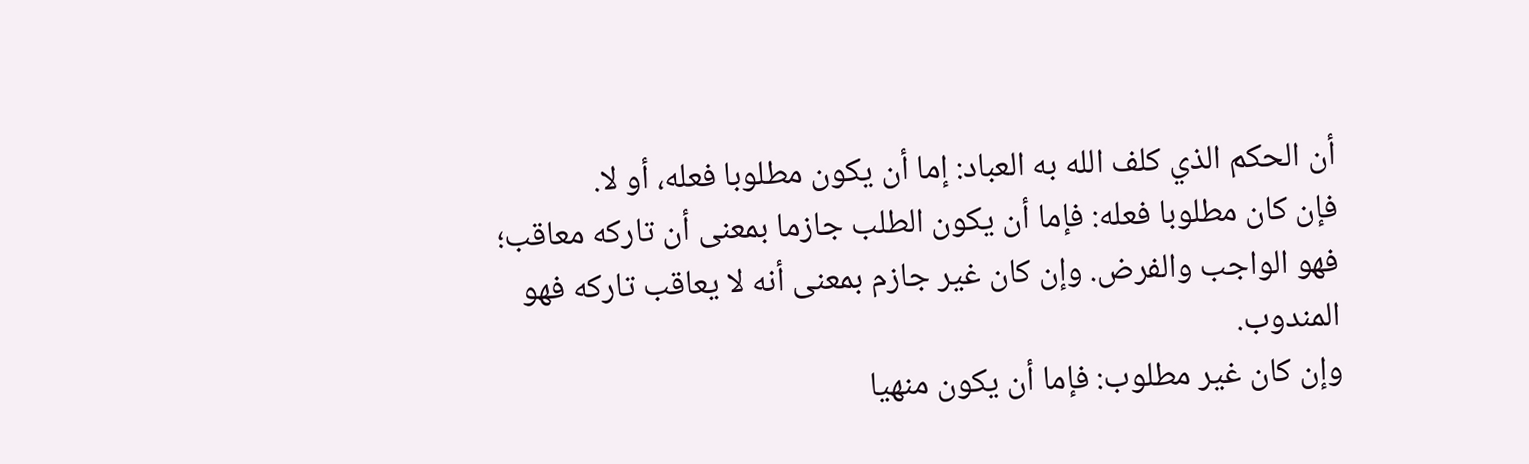أن الحكم الذي كلف الله به العباد: إما أن يكون مطلوبا فعله، أو لا.
فإن كان مطلوبا فعله: فإما أن يكون الطلب جازما بمعنى أن تاركه معاقب؛ فهو الواجب والفرض. وإن كان غير جازم بمعنى أنه لا يعاقب تاركه فهو المندوب.
وإن كان غير مطلوب: فإما أن يكون منهيا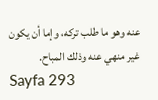عنه وهو ما طلب تركه، وإما أن يكون غير منهي عنه وذلك المباح.
Sayfa 293